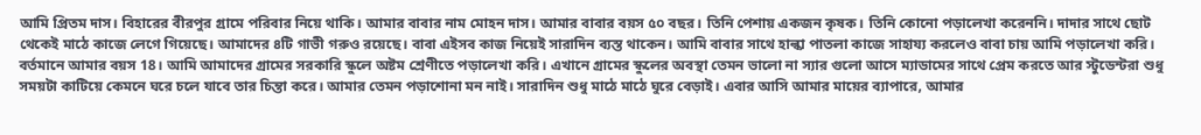আমি প্রিতম দাস। বিহারের বীরপুর গ্রামে পরিবার নিয়ে থাকি। আমার বাবার নাম মোহন দাস। আমার বাবার বয়স ৫০ বছর। তিনি পেশায় একজন কৃষক। তিনি কোনো পড়ালেখা করেননি। দাদার সাথে ছোট থেকেই মাঠে কাজে লেগে গিয়েছে। আমাদের ৪টি গাভী গরুও রয়েছে। বাবা এইসব কাজ নিয়েই সারাদিন ব্যস্ত থাকেন। আমি বাবার সাথে হাল্কা পাতলা কাজে সাহায্য করলেও বাবা চায় আমি পড়ালেখা করি। বর্তমানে আমার বয়স 18। আমি আমাদের গ্রামের সরকারি স্কুলে অষ্টম শ্রেণীতে পড়ালেখা করি। এখানে গ্রামের স্কুলের অবস্থা তেমন ভালো না স্যার গুলো আসে ম্যাডামের সাথে প্রেম করতে আর স্টুডেন্টরা শুধু সময়টা কাটিয়ে কেমনে ঘরে চলে যাবে তার চিন্তা করে। আমার তেমন পড়াশোনা মন নাই। সারাদিন শুধু মাঠে মাঠে ঘুরে বেড়াই। এবার আসি আমার মায়ের ব্যাপারে, আমার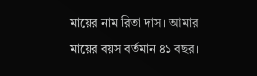মায়ের নাম রিতা দাস। আমার মায়ের বয়স বর্তমান ৪১ বছর।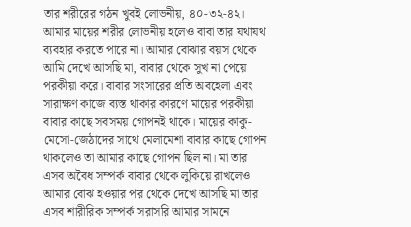তার শরীরের গঠন খুবই লোভনীয়, ৪০-৩২-৪২। আমার মায়ের শরীর লোভনীয় হলেও বাবা তার যথাযথ ব্যবহার করতে পারে না। আমার বোঝার বয়স থেকে আমি দেখে আসছি মা, বাবার থেকে সুখ না পেয়ে পরকীয়া করে। বাবার সংসারের প্রতি অবহেলা এবং সারাক্ষণ কাজে ব্যস্ত থাকার কারণে মায়ের পরকীয়া বাবার কাছে সবসময় গোপনই থাকে। মায়ের কাকু-মেসো-জেঠাদের সাথে মেলামেশা বাবার কাছে গোপন থাকলেও তা আমার কাছে গোপন ছিল না। মা তার এসব অবৈধ সম্পর্ক বাবার থেকে লুকিয়ে রাখলেও আমার বোঝ হওয়ার পর থেকে দেখে আসছি মা তার এসব শারীরিক সম্পর্ক সরাসরি আমার সামনে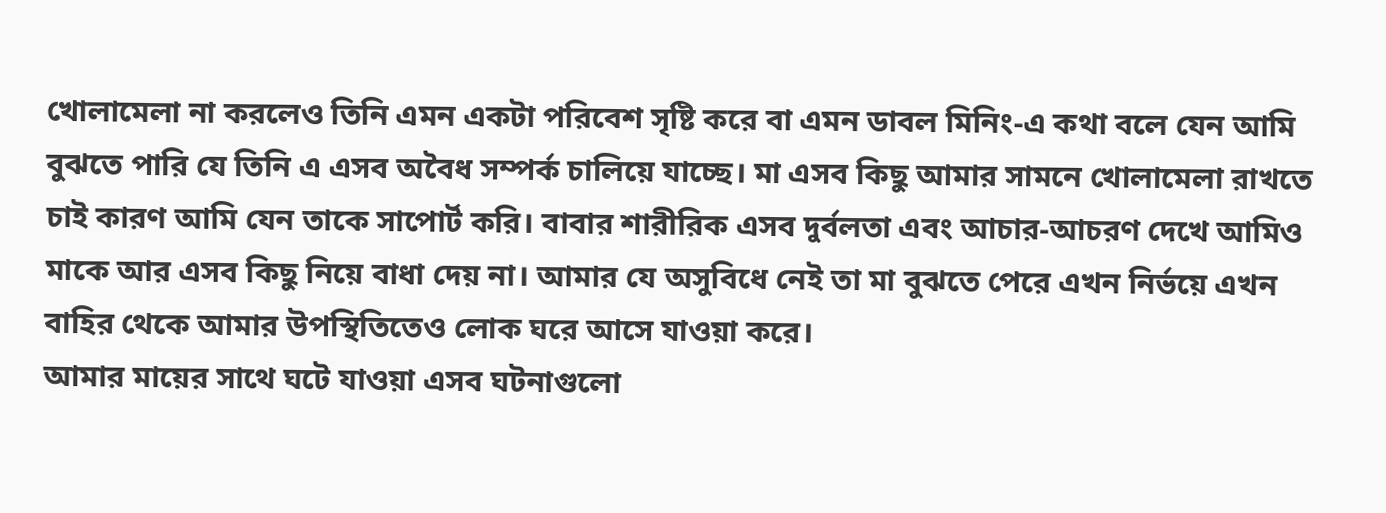খোলামেলা না করলেও তিনি এমন একটা পরিবেশ সৃষ্টি করে বা এমন ডাবল মিনিং-এ কথা বলে যেন আমি বুঝতে পারি যে তিনি এ এসব অবৈধ সম্পর্ক চালিয়ে যাচ্ছে। মা এসব কিছু আমার সামনে খোলামেলা রাখতে চাই কারণ আমি যেন তাকে সাপোর্ট করি। বাবার শারীরিক এসব দুর্বলতা এবং আচার-আচরণ দেখে আমিও মাকে আর এসব কিছু নিয়ে বাধা দেয় না। আমার যে অসুবিধে নেই তা মা বুঝতে পেরে এখন নির্ভয়ে এখন বাহির থেকে আমার উপস্থিতিতেও লোক ঘরে আসে যাওয়া করে।
আমার মায়ের সাথে ঘটে যাওয়া এসব ঘটনাগুলো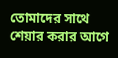তোমাদের সাথে শেয়ার করার আগে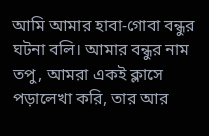আমি আমার হাবা-গোবা বন্ধুর ঘটনা বলি। আমার বন্ধুর নাম তপু, আমরা একই ক্লাসে পড়ালেখা করি, তার আর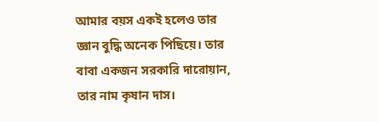আমার বয়স একই হলেও তার জ্ঞান বুদ্ধি অনেক পিছিয়ে। তার বাবা একজন সরকারি দারোয়ান, তার নাম কৃষান দাস।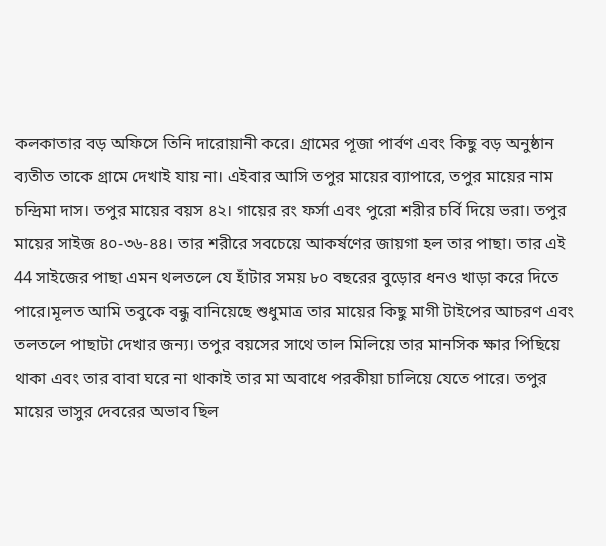কলকাতার বড় অফিসে তিনি দারোয়ানী করে। গ্রামের পূজা পার্বণ এবং কিছু বড় অনুষ্ঠান ব্যতীত তাকে গ্রামে দেখাই যায় না। এইবার আসি তপুর মায়ের ব্যাপারে, তপুর মায়ের নাম চন্দ্রিমা দাস। তপুর মায়ের বয়স ৪২। গায়ের রং ফর্সা এবং পুরো শরীর চর্বি দিয়ে ভরা। তপুর মায়ের সাইজ ৪০-৩৬-৪৪। তার শরীরে সবচেয়ে আকর্ষণের জায়গা হল তার পাছা। তার এই 44 সাইজের পাছা এমন থলতলে যে হাঁটার সময় ৮০ বছরের বুড়োর ধনও খাড়া করে দিতে পারে।মূলত আমি তবুকে বন্ধু বানিয়েছে শুধুমাত্র তার মায়ের কিছু মাগী টাইপের আচরণ এবং তলতলে পাছাটা দেখার জন্য। তপুর বয়সের সাথে তাল মিলিয়ে তার মানসিক ক্ষার পিছিয়ে থাকা এবং তার বাবা ঘরে না থাকাই তার মা অবাধে পরকীয়া চালিয়ে যেতে পারে। তপুর মায়ের ভাসুর দেবরের অভাব ছিল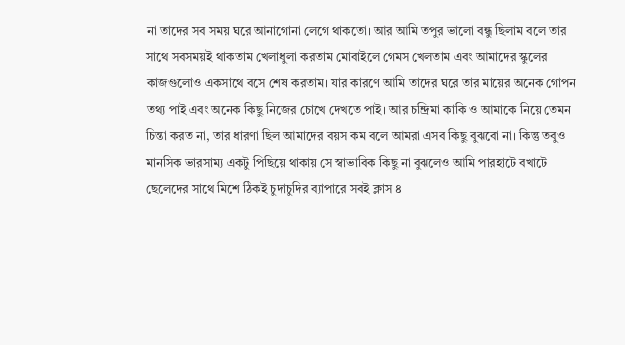না তাদের সব সময় ঘরে আনাগোনা লেগে থাকতো। আর আমি তপুর ভালো বন্ধু ছিলাম বলে তার সাথে সবসময়ই থাকতাম খেলাধুলা করতাম মোবাইলে গেমস খেলতাম এবং আমাদের স্কুলের কাজগুলোও একসাথে বসে শেষ করতাম। যার কারণে আমি তাদের ঘরে তার মায়ের অনেক গোপন তথ্য পাই এবং অনেক কিছু নিজের চোখে দেখতে পাই। আর চন্দ্রিমা কাকি ও আমাকে নিয়ে তেমন চিন্তা করত না, তার ধারণা ছিল আমাদের বয়স কম বলে আমরা এসব কিছু বুঝবো না। কিন্তু তবুও মানসিক ভারসাম্য একটু পিছিয়ে থাকায় সে স্বাভাবিক কিছু না বুঝলেও আমি পারহাটে বখাটে ছেলেদের সাথে মিশে ঠিকই চুদাচুদির ব্যাপারে সবই ক্লাস ৪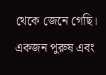থেকে জেনে গেছি। একজন পুরুষ এবং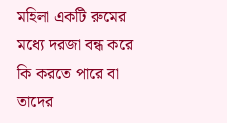মহিলা একটি রুমের মধ্যে দরজা বন্ধ করে কি করতে পারে বা তাদের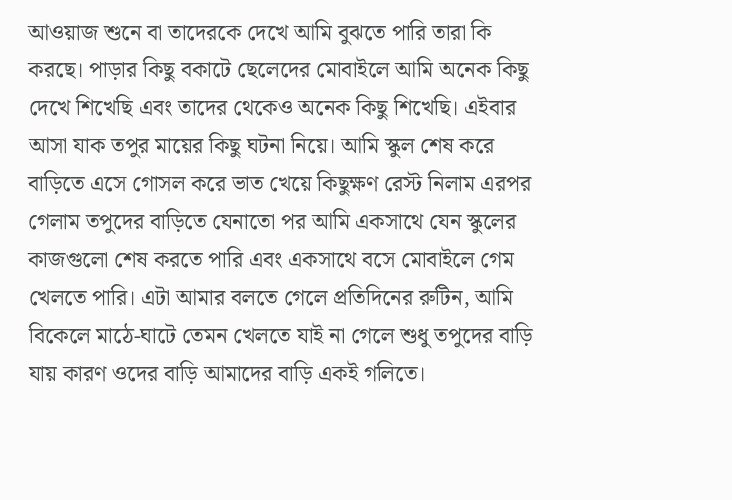আওয়াজ শুনে বা তাদেরকে দেখে আমি বুঝতে পারি তারা কি করছে। পাড়ার কিছু বকাটে ছেলেদের মোবাইলে আমি অনেক কিছু দেখে শিখেছি এবং তাদের থেকেও অনেক কিছু শিখেছি। এইবার আসা যাক তপুর মায়ের কিছু ঘটনা নিয়ে। আমি স্কুল শেষ করে বাড়িতে এসে গোসল করে ভাত খেয়ে কিছুক্ষণ রেস্ট নিলাম এরপর গেলাম তপুদের বাড়িতে যেনাতো পর আমি একসাথে যেন স্কুলের কাজগুলো শেষ করতে পারি এবং একসাথে বসে মোবাইলে গেম খেলতে পারি। এটা আমার বলতে গেলে প্রতিদিনের রুটিন, আমি বিকেলে মাঠে-ঘাটে তেমন খেলতে যাই না গেলে শুধু তপুদের বাড়ি যায় কারণ ওদের বাড়ি আমাদের বাড়ি একই গলিতে।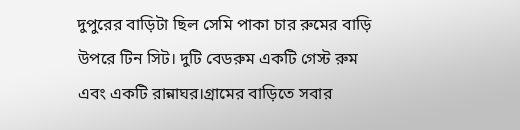দুপুরের বাড়িটা ছিল সেমি পাকা চার রুমের বাড়ি উপরে টিন সিট। দুটি বেডরুম একটি গেস্ট রুম এবং একটি রান্নাঘর।গ্রামের বাড়িতে সবার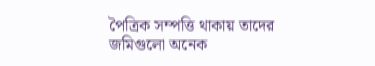পৈত্রিক সম্পত্তি থাকায় তাদের জমিগুলো অনেক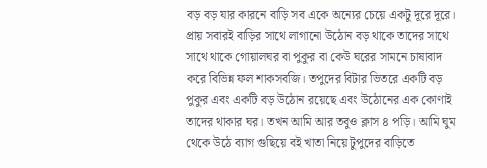বড় বড় যার কারনে বাড়ি সব একে অন্যের চেয়ে একটু দূরে দূরে। প্রায় সবারই বাড়ির সাথে লাগানো উঠোন বড় থাকে তাদের সাথে সাথে থাকে গোয়ালঘর বা পুকুর বা কেউ ঘরের সামনে চাষাবাদ করে বিভিন্ন ফল শাকসবজি। তপুদের বিটার ভিতরে একটি বড় পুকুর এবং একটি বড় উঠোন রয়েছে এবং উঠোনের এক কোণাই তাদের থাকার ঘর। তখন আমি আর তবুও ক্লাস ৪ পড়ি। আমি ঘুম থেকে উঠে ব্যাগ গুছিয়ে বই খাতা নিয়ে টুপুদের বাড়িতে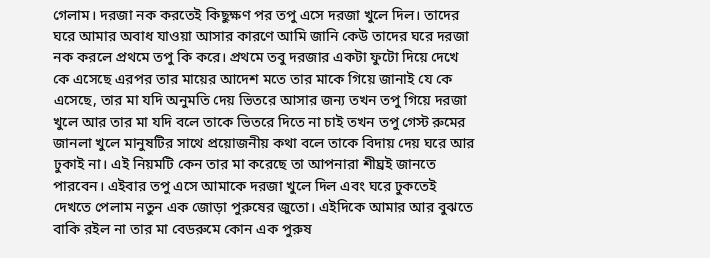গেলাম। দরজা নক করতেই কিছুক্ষণ পর তপু এসে দরজা খুলে দিল। তাদের ঘরে আমার অবাধ যাওয়া আসার কারণে আমি জানি কেউ তাদের ঘরে দরজা নক করলে প্রথমে তপু কি করে। প্রথমে তবু দরজার একটা ফুটো দিয়ে দেখে কে এসেছে এরপর তার মায়ের আদেশ মতে তার মাকে গিয়ে জানাই যে কে এসেছে, তার মা যদি অনুমতি দেয় ভিতরে আসার জন্য তখন তপু গিয়ে দরজা খুলে আর তার মা যদি বলে তাকে ভিতরে দিতে না চাই তখন তপু গেস্ট রুমের জানলা খুলে মানুষটির সাথে প্রয়োজনীয় কথা বলে তাকে বিদায় দেয় ঘরে আর ঢুকাই না। এই নিয়মটি কেন তার মা করেছে তা আপনারা শীঘ্রই জানতে পারবেন। এইবার তপু এসে আমাকে দরজা খুলে দিল এবং ঘরে ঢুকতেই দেখতে পেলাম নতুন এক জোড়া পুরুষের জুতো। এইদিকে আমার আর বুঝতে বাকি রইল না তার মা বেডরুমে কোন এক পুরুষ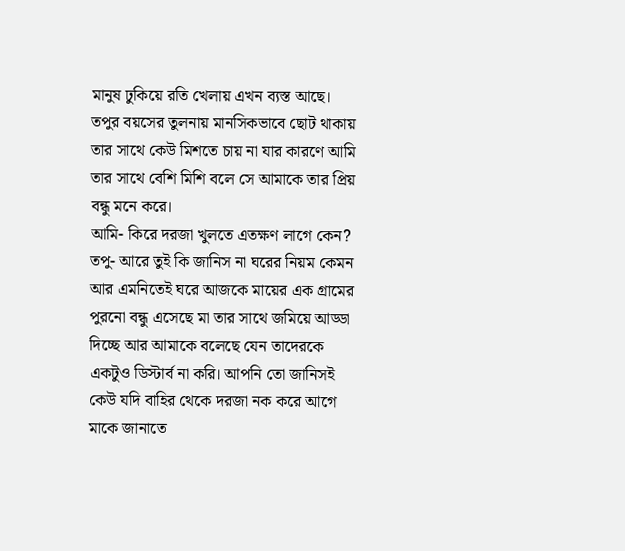মানুষ ঢুকিয়ে রতি খেলায় এখন ব্যস্ত আছে। তপুর বয়সের তুলনায় মানসিকভাবে ছোট থাকায় তার সাথে কেউ মিশতে চায় না যার কারণে আমি তার সাথে বেশি মিশি বলে সে আমাকে তার প্রিয় বন্ধু মনে করে।
আমি- কিরে দরজা খুলতে এতক্ষণ লাগে কেন?
তপু- আরে তুই কি জানিস না ঘরের নিয়ম কেমন আর এমনিতেই ঘরে আজকে মায়ের এক গ্রামের পুরনো বন্ধু এসেছে মা তার সাথে জমিয়ে আড্ডা দিচ্ছে আর আমাকে বলেছে যেন তাদেরকে একটুও ডিস্টার্ব না করি। আপনি তো জানিসই কেউ যদি বাহির থেকে দরজা নক করে আগে মাকে জানাতে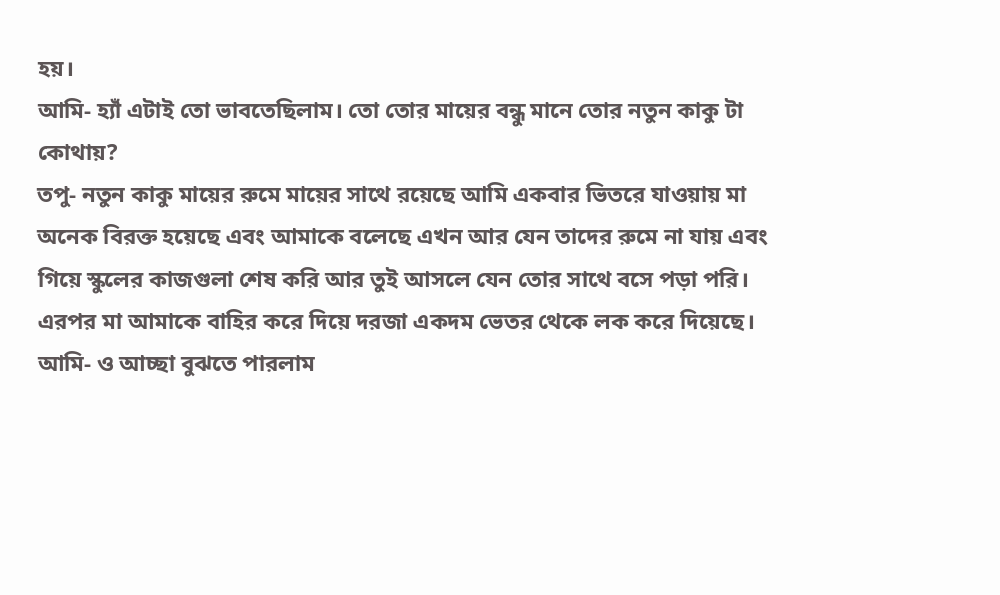হয়।
আমি- হ্যাঁ এটাই তো ভাবতেছিলাম। তো তোর মায়ের বন্ধু মানে তোর নতুন কাকু টা কোথায়?
তপু- নতুন কাকু মায়ের রুমে মায়ের সাথে রয়েছে আমি একবার ভিতরে যাওয়ায় মা অনেক বিরক্ত হয়েছে এবং আমাকে বলেছে এখন আর যেন তাদের রুমে না যায় এবং গিয়ে স্কুলের কাজগুলা শেষ করি আর তুই আসলে যেন তোর সাথে বসে পড়া পরি। এরপর মা আমাকে বাহির করে দিয়ে দরজা একদম ভেতর থেকে লক করে দিয়েছে।
আমি- ও আচ্ছা বুঝতে পারলাম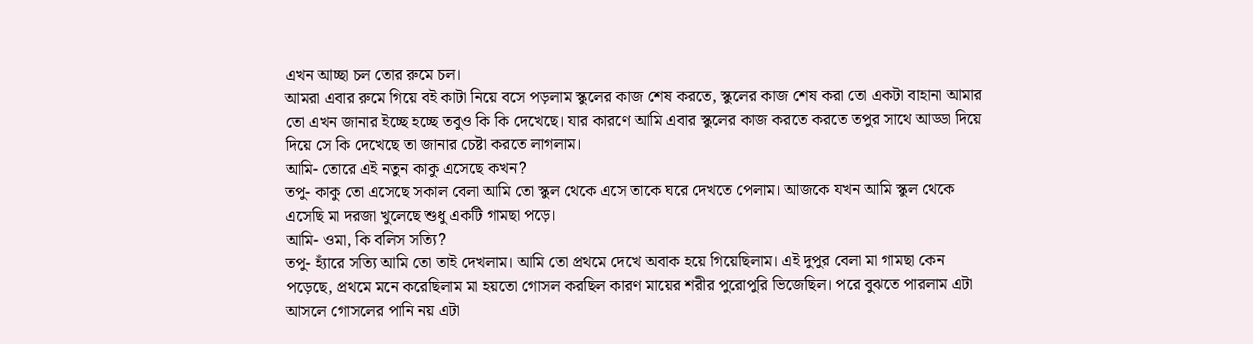এখন আচ্ছা চল তোর রুমে চল।
আমরা এবার রুমে গিয়ে বই কাটা নিয়ে বসে পড়লাম স্কুলের কাজ শেষ করতে, স্কুলের কাজ শেষ করা তো একটা বাহানা আমার তো এখন জানার ইচ্ছে হচ্ছে তবুও কি কি দেখেছে। যার কারণে আমি এবার স্কুলের কাজ করতে করতে তপুর সাথে আড্ডা দিয়ে দিয়ে সে কি দেখেছে তা জানার চেষ্টা করতে লাগলাম।
আমি- তোরে এই নতুন কাকু এসেছে কখন?
তপু- কাকু তো এসেছে সকাল বেলা আমি তো স্কুল থেকে এসে তাকে ঘরে দেখতে পেলাম। আজকে যখন আমি স্কুল থেকে এসেছি মা দরজা খুলেছে শুধু একটি গামছা পড়ে।
আমি- ওমা, কি বলিস সত্যি?
তপু- হ্যাঁরে সত্যি আমি তো তাই দেখলাম। আমি তো প্রথমে দেখে অবাক হয়ে গিয়েছিলাম। এই দুপুর বেলা মা গামছা কেন পড়েছে, প্রথমে মনে করেছিলাম মা হয়তো গোসল করছিল কারণ মায়ের শরীর পুরোপুরি ভিজেছিল। পরে বুঝতে পারলাম এটা আসলে গোসলের পানি নয় এটা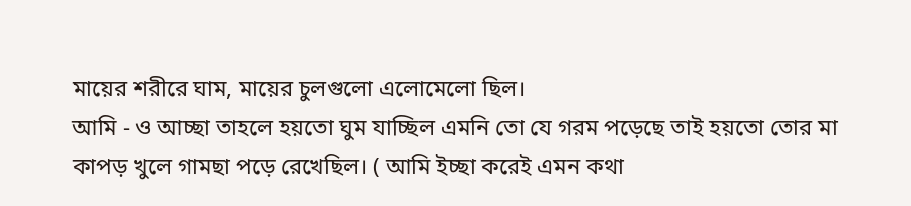মায়ের শরীরে ঘাম, মায়ের চুলগুলো এলোমেলো ছিল।
আমি - ও আচ্ছা তাহলে হয়তো ঘুম যাচ্ছিল এমনি তো যে গরম পড়েছে তাই হয়তো তোর মা কাপড় খুলে গামছা পড়ে রেখেছিল। ( আমি ইচ্ছা করেই এমন কথা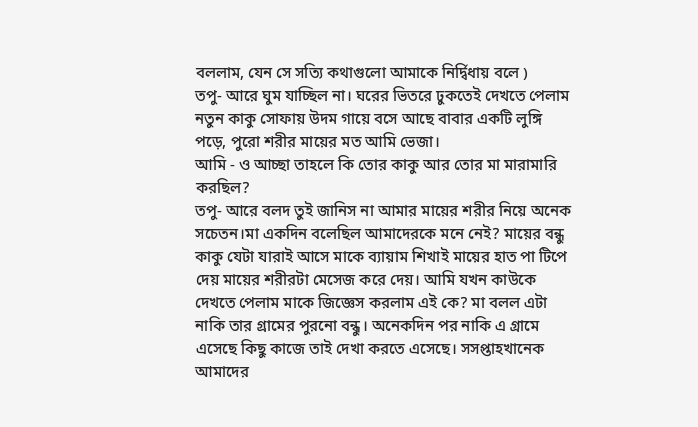বললাম, যেন সে সত্যি কথাগুলো আমাকে নির্দ্বিধায় বলে )
তপু- আরে ঘুম যাচ্ছিল না। ঘরের ভিতরে ঢুকতেই দেখতে পেলাম নতুন কাকু সোফায় উদম গায়ে বসে আছে বাবার একটি লুঙ্গি পড়ে, পুরো শরীর মায়ের মত আমি ভেজা।
আমি - ও আচ্ছা তাহলে কি তোর কাকু আর তোর মা মারামারি করছিল?
তপু- আরে বলদ তুই জানিস না আমার মায়ের শরীর নিয়ে অনেক সচেতন।মা একদিন বলেছিল আমাদেরকে মনে নেই? মায়ের বন্ধু কাকু যেটা যারাই আসে মাকে ব্যায়াম শিখাই মায়ের হাত পা টিপে দেয় মায়ের শরীরটা মেসেজ করে দেয়। আমি যখন কাউকে দেখতে পেলাম মাকে জিজ্ঞেস করলাম এই কে? মা বলল এটা নাকি তার গ্রামের পুরনো বন্ধু। অনেকদিন পর নাকি এ গ্রামে এসেছে কিছু কাজে তাই দেখা করতে এসেছে। সসপ্তাহখানেক আমাদের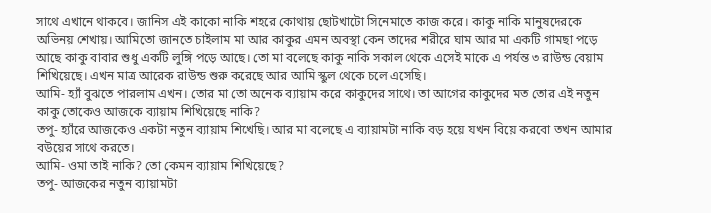সাথে এখানে থাকবে। জানিস এই কাকো নাকি শহরে কোথায় ছোটখাটো সিনেমাতে কাজ করে। কাকু নাকি মানুষদেরকে অভিনয় শেখায়। আমিতো জানতে চাইলাম মা আর কাকুর এমন অবস্থা কেন তাদের শরীরে ঘাম আর মা একটি গামছা পড়ে আছে কাকু বাবার শুধু একটি লুঙ্গি পড়ে আছে। তো মা বলেছে কাকু নাকি সকাল থেকে এসেই মাকে এ পর্যন্ত ৩ রাউন্ড বেয়াম শিখিয়েছে। এখন মাত্র আরেক রাউন্ড শুরু করেছে আর আমি স্কুল থেকে চলে এসেছি।
আমি- হ্যাঁ বুঝতে পারলাম এখন। তোর মা তো অনেক ব্যায়াম করে কাকুদের সাথে। তা আগের কাকুদের মত তোর এই নতুন কাকু তোকেও আজকে ব্যায়াম শিখিয়েছে নাকি?
তপু- হ্যাঁরে আজকেও একটা নতুন ব্যায়াম শিখেছি। আর মা বলেছে এ ব্যায়ামটা নাকি বড় হয়ে যখন বিয়ে করবো তখন আমার বউয়ের সাথে করতে।
আমি- ওমা তাই নাকি? তো কেমন ব্যায়াম শিখিয়েছে?
তপু- আজকের নতুন ব্যায়ামটা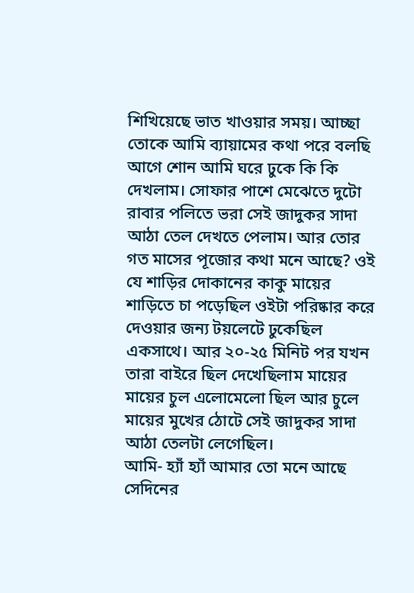শিখিয়েছে ভাত খাওয়ার সময়। আচ্ছা তোকে আমি ব্যায়ামের কথা পরে বলছি আগে শোন আমি ঘরে ঢুকে কি কি দেখলাম। সোফার পাশে মেঝেতে দুটো রাবার পলিতে ভরা সেই জাদুকর সাদা আঠা তেল দেখতে পেলাম। আর তোর গত মাসের পূজোর কথা মনে আছে? ওই যে শাড়ির দোকানের কাকু মায়ের শাড়িতে চা পড়েছিল ওইটা পরিষ্কার করে দেওয়ার জন্য টয়লেটে ঢুকেছিল একসাথে। আর ২০-২৫ মিনিট পর যখন তারা বাইরে ছিল দেখেছিলাম মায়ের মায়ের চুল এলোমেলো ছিল আর চুলে মায়ের মুখের ঠোটে সেই জাদুকর সাদা আঠা তেলটা লেগেছিল।
আমি- হ্যাঁ হ্যাঁ আমার তো মনে আছে সেদিনের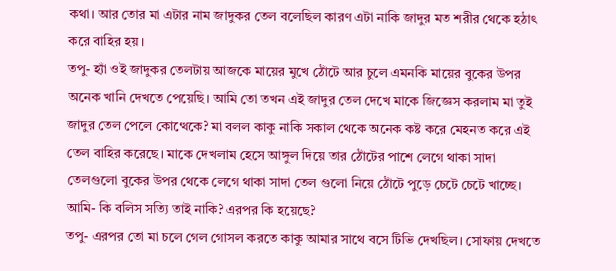কথা। আর তোর মা এটার নাম জাদুকর তেল বলেছিল কারণ এটা নাকি জাদুর মত শরীর থেকে হঠাৎ করে বাহির হয়।
তপু- হ্যাঁ ওই জাদুকর তেলটায় আজকে মায়ের মুখে ঠোঁটে আর চুলে এমনকি মায়ের বুকের উপর অনেক খানি দেখতে পেয়েছি। আমি তো তখন এই জাদুর তেল দেখে মাকে জিজ্ঞেস করলাম মা তুই জাদুর তেল পেলে কোত্থেকে? মা বলল কাকু নাকি সকাল থেকে অনেক কষ্ট করে মেহনত করে এই তেল বাহির করেছে। মাকে দেখলাম হেসে আঙ্গুল দিয়ে তার ঠোঁটের পাশে লেগে থাকা সাদা তেলগুলো বুকের উপর থেকে লেগে থাকা সাদা তেল গুলো নিয়ে ঠোঁটে পুড়ে চেটে চেটে খাচ্ছে।
আমি- কি বলিস সত্যি তাই নাকি? এরপর কি হয়েছে?
তপু- এরপর তো মা চলে গেল গোসল করতে কাকু আমার সাথে বসে টিভি দেখছিল। সোফায় দেখতে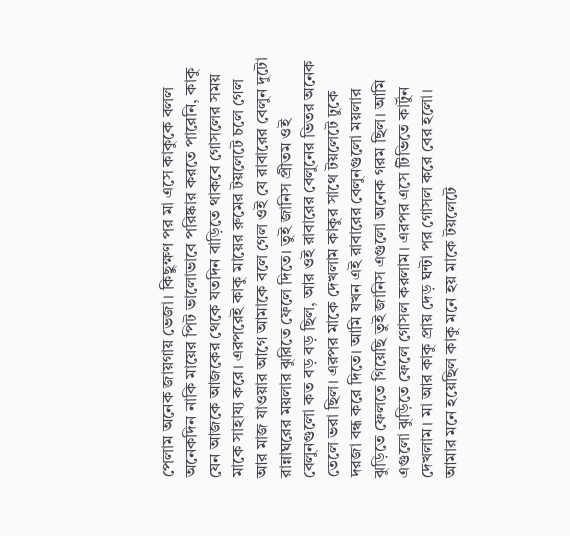পেলাম অনেক জায়গায় ভেজা। কিছুক্ষণ পর মা এসে কাকুকে বলল অনেকদিন নাকি মায়ের পিট ভালোভাবে পরিষ্কার করতে পারেনি, কাকু যেন আজকে আজকের থেকে যতদিন বাড়িতে থাকবে গোসলের সময় মাকে সাহায্য করে। এরপরেই কাকু মায়ের রুমের টয়লেটে চলে গেল আর মাজ যাওয়ার আগে আমাকে বলে গেল ওই যে রাবারের বেলুন দুটো রান্নাঘরের ময়লার ঝুরিতে ফেলে দিতে। তুই জানিস প্রীতম ওই বেলুনগুলো কত বড় বড় ছিল, আর ওই রাবারের বেলুনের ভিতর অনেক তেলে ভরা ছিল। এরপর মাকে দেখলাম কাকুর সাথে টয়লেটে ঢুকে দরজা বন্ধ করে দিতে। আমি যখন এই রাবারের বেলুনগুলো ময়লার ঝুড়িতে ফেলতে গিয়েছি তুই জানিস এগুলো অনেক গরম ছিল। আমি এগুলো ঝুড়িতে ফেলে গোসল করলাম। এরপর এসে টিভিতে কার্টুন দেখলাম। মা আর কাকু প্রায় দেড় ঘন্টা পর গোসল করে বের হলো। আমার মনে হয়েছিল কাকু মনে হয় মাকে টয়লেটে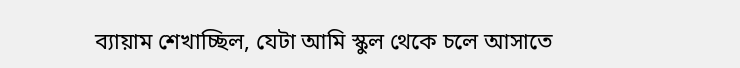ব্যায়াম শেখাচ্ছিল, যেটা আমি স্কুল থেকে চলে আসাতে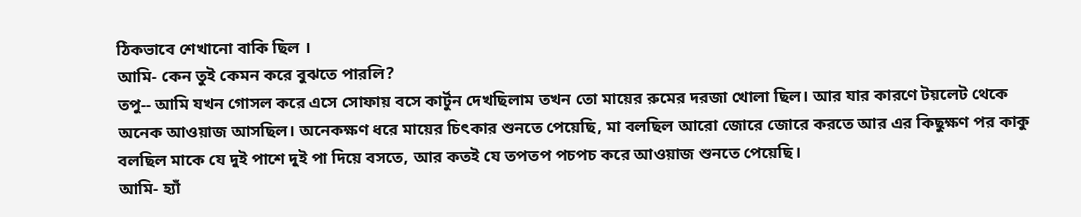ঠিকভাবে শেখানো বাকি ছিল ।
আমি- কেন তুই কেমন করে বুঝতে পারলি?
তপু-- আমি যখন গোসল করে এসে সোফায় বসে কার্টুন দেখছিলাম তখন তো মায়ের রুমের দরজা খোলা ছিল। আর যার কারণে টয়লেট থেকে অনেক আওয়াজ আসছিল। অনেকক্ষণ ধরে মায়ের চিৎকার শুনতে পেয়েছি, মা বলছিল আরো জোরে জোরে করতে আর এর কিছুক্ষণ পর কাকু বলছিল মাকে যে দুই পাশে দুই পা দিয়ে বসতে, আর কতই যে তপতপ পচপচ করে আওয়াজ শুনতে পেয়েছি।
আমি- হ্যাঁ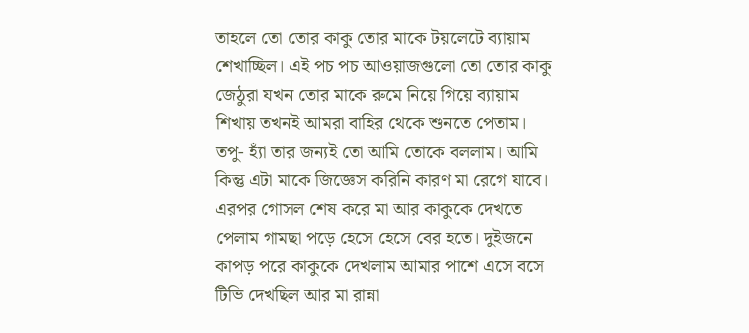তাহলে তো তোর কাকু তোর মাকে টয়লেটে ব্যায়াম শেখাচ্ছিল। এই পচ পচ আওয়াজগুলো তো তোর কাকু জেঠুরা যখন তোর মাকে রুমে নিয়ে গিয়ে ব্যায়াম শিখায় তখনই আমরা বাহির থেকে শুনতে পেতাম।
তপু- হ্যাঁ তার জন্যই তো আমি তোকে বললাম। আমি কিন্তু এটা মাকে জিজ্ঞেস করিনি কারণ মা রেগে যাবে। এরপর গোসল শেষ করে মা আর কাকুকে দেখতে পেলাম গামছা পড়ে হেসে হেসে বের হতে। দুইজনে কাপড় পরে কাকুকে দেখলাম আমার পাশে এসে বসে টিভি দেখছিল আর মা রান্না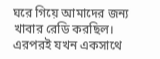ঘরে গিয়ে আমাদের জন্য খাবার রেডি করছিল। এরপরই যখন একসাথে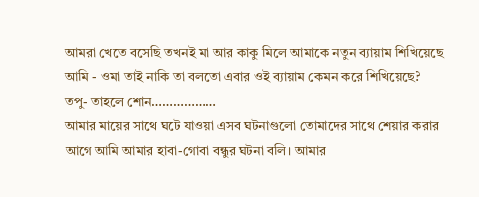আমরা খেতে বসেছি তখনই মা আর কাকু মিলে আমাকে নতুন ব্যায়াম শিখিয়েছে
আমি - ওমা তাই নাকি তা বলতো এবার ওই ব্যায়াম কেমন করে শিখিয়েছে?
তপু- তাহলে শোন………………
আমার মায়ের সাথে ঘটে যাওয়া এসব ঘটনাগুলো তোমাদের সাথে শেয়ার করার আগে আমি আমার হাবা-গোবা বন্ধুর ঘটনা বলি। আমার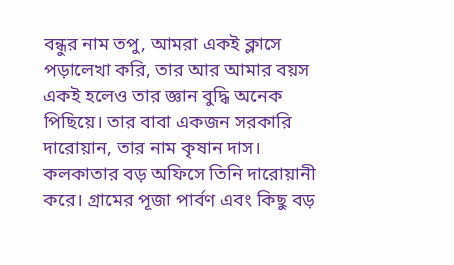বন্ধুর নাম তপু, আমরা একই ক্লাসে পড়ালেখা করি, তার আর আমার বয়স একই হলেও তার জ্ঞান বুদ্ধি অনেক পিছিয়ে। তার বাবা একজন সরকারি দারোয়ান, তার নাম কৃষান দাস। কলকাতার বড় অফিসে তিনি দারোয়ানী করে। গ্রামের পূজা পার্বণ এবং কিছু বড়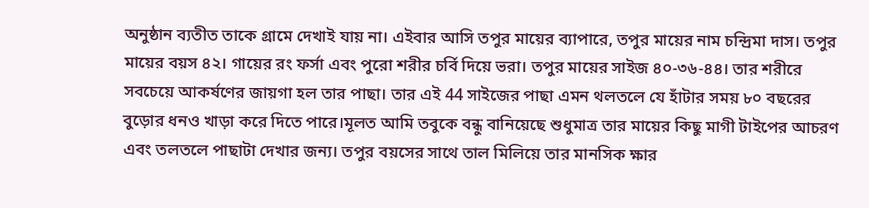অনুষ্ঠান ব্যতীত তাকে গ্রামে দেখাই যায় না। এইবার আসি তপুর মায়ের ব্যাপারে, তপুর মায়ের নাম চন্দ্রিমা দাস। তপুর মায়ের বয়স ৪২। গায়ের রং ফর্সা এবং পুরো শরীর চর্বি দিয়ে ভরা। তপুর মায়ের সাইজ ৪০-৩৬-৪৪। তার শরীরে সবচেয়ে আকর্ষণের জায়গা হল তার পাছা। তার এই 44 সাইজের পাছা এমন থলতলে যে হাঁটার সময় ৮০ বছরের বুড়োর ধনও খাড়া করে দিতে পারে।মূলত আমি তবুকে বন্ধু বানিয়েছে শুধুমাত্র তার মায়ের কিছু মাগী টাইপের আচরণ এবং তলতলে পাছাটা দেখার জন্য। তপুর বয়সের সাথে তাল মিলিয়ে তার মানসিক ক্ষার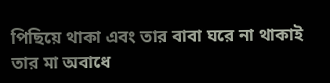পিছিয়ে থাকা এবং তার বাবা ঘরে না থাকাই তার মা অবাধে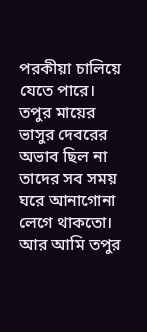পরকীয়া চালিয়ে যেতে পারে। তপুর মায়ের ভাসুর দেবরের অভাব ছিল না তাদের সব সময় ঘরে আনাগোনা লেগে থাকতো। আর আমি তপুর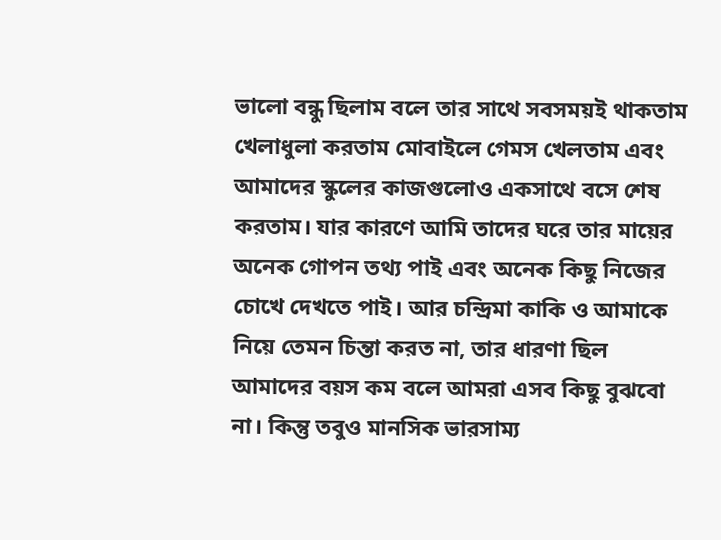ভালো বন্ধু ছিলাম বলে তার সাথে সবসময়ই থাকতাম খেলাধুলা করতাম মোবাইলে গেমস খেলতাম এবং আমাদের স্কুলের কাজগুলোও একসাথে বসে শেষ করতাম। যার কারণে আমি তাদের ঘরে তার মায়ের অনেক গোপন তথ্য পাই এবং অনেক কিছু নিজের চোখে দেখতে পাই। আর চন্দ্রিমা কাকি ও আমাকে নিয়ে তেমন চিন্তা করত না, তার ধারণা ছিল আমাদের বয়স কম বলে আমরা এসব কিছু বুঝবো না। কিন্তু তবুও মানসিক ভারসাম্য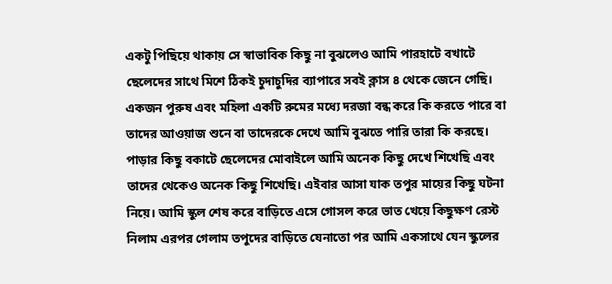একটু পিছিয়ে থাকায় সে স্বাভাবিক কিছু না বুঝলেও আমি পারহাটে বখাটে ছেলেদের সাথে মিশে ঠিকই চুদাচুদির ব্যাপারে সবই ক্লাস ৪ থেকে জেনে গেছি। একজন পুরুষ এবং মহিলা একটি রুমের মধ্যে দরজা বন্ধ করে কি করতে পারে বা তাদের আওয়াজ শুনে বা তাদেরকে দেখে আমি বুঝতে পারি তারা কি করছে। পাড়ার কিছু বকাটে ছেলেদের মোবাইলে আমি অনেক কিছু দেখে শিখেছি এবং তাদের থেকেও অনেক কিছু শিখেছি। এইবার আসা যাক তপুর মায়ের কিছু ঘটনা নিয়ে। আমি স্কুল শেষ করে বাড়িতে এসে গোসল করে ভাত খেয়ে কিছুক্ষণ রেস্ট নিলাম এরপর গেলাম তপুদের বাড়িতে যেনাতো পর আমি একসাথে যেন স্কুলের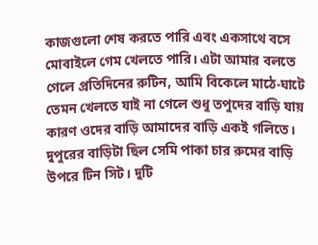কাজগুলো শেষ করতে পারি এবং একসাথে বসে মোবাইলে গেম খেলতে পারি। এটা আমার বলতে গেলে প্রতিদিনের রুটিন, আমি বিকেলে মাঠে-ঘাটে তেমন খেলতে যাই না গেলে শুধু তপুদের বাড়ি যায় কারণ ওদের বাড়ি আমাদের বাড়ি একই গলিতে। দুপুরের বাড়িটা ছিল সেমি পাকা চার রুমের বাড়ি উপরে টিন সিট। দুটি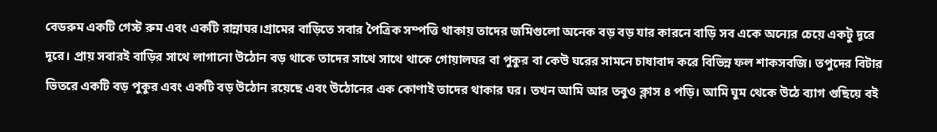বেডরুম একটি গেস্ট রুম এবং একটি রান্নাঘর।গ্রামের বাড়িতে সবার পৈত্রিক সম্পত্তি থাকায় তাদের জমিগুলো অনেক বড় বড় যার কারনে বাড়ি সব একে অন্যের চেয়ে একটু দূরে দূরে। প্রায় সবারই বাড়ির সাথে লাগানো উঠোন বড় থাকে তাদের সাথে সাথে থাকে গোয়ালঘর বা পুকুর বা কেউ ঘরের সামনে চাষাবাদ করে বিভিন্ন ফল শাকসবজি। তপুদের বিটার ভিতরে একটি বড় পুকুর এবং একটি বড় উঠোন রয়েছে এবং উঠোনের এক কোণাই তাদের থাকার ঘর। তখন আমি আর তবুও ক্লাস ৪ পড়ি। আমি ঘুম থেকে উঠে ব্যাগ গুছিয়ে বই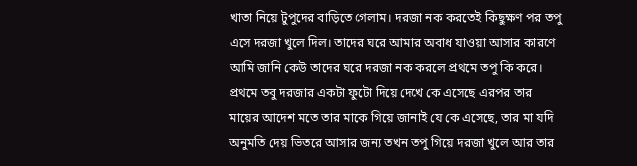খাতা নিয়ে টুপুদের বাড়িতে গেলাম। দরজা নক করতেই কিছুক্ষণ পর তপু এসে দরজা খুলে দিল। তাদের ঘরে আমার অবাধ যাওয়া আসার কারণে আমি জানি কেউ তাদের ঘরে দরজা নক করলে প্রথমে তপু কি করে। প্রথমে তবু দরজার একটা ফুটো দিয়ে দেখে কে এসেছে এরপর তার মায়ের আদেশ মতে তার মাকে গিয়ে জানাই যে কে এসেছে, তার মা যদি অনুমতি দেয় ভিতরে আসার জন্য তখন তপু গিয়ে দরজা খুলে আর তার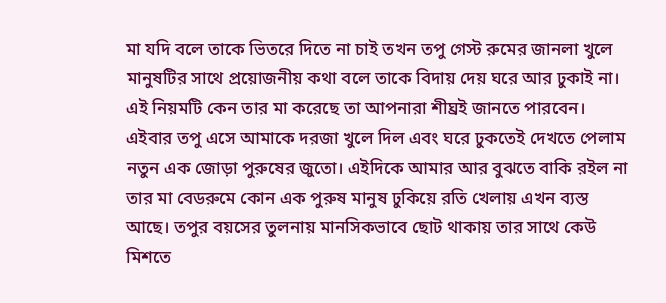মা যদি বলে তাকে ভিতরে দিতে না চাই তখন তপু গেস্ট রুমের জানলা খুলে মানুষটির সাথে প্রয়োজনীয় কথা বলে তাকে বিদায় দেয় ঘরে আর ঢুকাই না। এই নিয়মটি কেন তার মা করেছে তা আপনারা শীঘ্রই জানতে পারবেন। এইবার তপু এসে আমাকে দরজা খুলে দিল এবং ঘরে ঢুকতেই দেখতে পেলাম নতুন এক জোড়া পুরুষের জুতো। এইদিকে আমার আর বুঝতে বাকি রইল না তার মা বেডরুমে কোন এক পুরুষ মানুষ ঢুকিয়ে রতি খেলায় এখন ব্যস্ত আছে। তপুর বয়সের তুলনায় মানসিকভাবে ছোট থাকায় তার সাথে কেউ মিশতে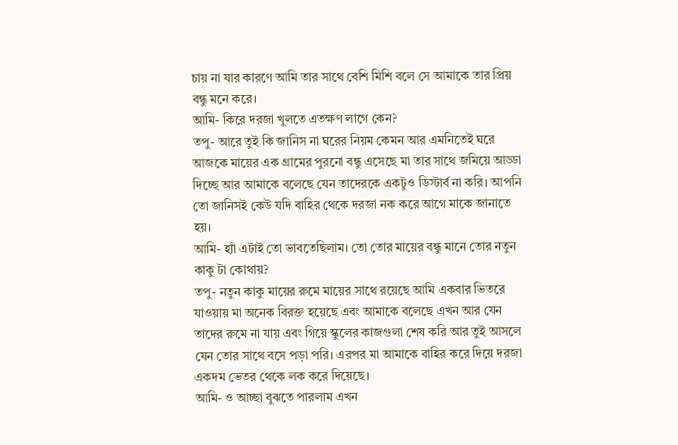চায় না যার কারণে আমি তার সাথে বেশি মিশি বলে সে আমাকে তার প্রিয় বন্ধু মনে করে।
আমি- কিরে দরজা খুলতে এতক্ষণ লাগে কেন?
তপু- আরে তুই কি জানিস না ঘরের নিয়ম কেমন আর এমনিতেই ঘরে আজকে মায়ের এক গ্রামের পুরনো বন্ধু এসেছে মা তার সাথে জমিয়ে আড্ডা দিচ্ছে আর আমাকে বলেছে যেন তাদেরকে একটুও ডিস্টার্ব না করি। আপনি তো জানিসই কেউ যদি বাহির থেকে দরজা নক করে আগে মাকে জানাতে হয়।
আমি- হ্যাঁ এটাই তো ভাবতেছিলাম। তো তোর মায়ের বন্ধু মানে তোর নতুন কাকু টা কোথায়?
তপু- নতুন কাকু মায়ের রুমে মায়ের সাথে রয়েছে আমি একবার ভিতরে যাওয়ায় মা অনেক বিরক্ত হয়েছে এবং আমাকে বলেছে এখন আর যেন তাদের রুমে না যায় এবং গিয়ে স্কুলের কাজগুলা শেষ করি আর তুই আসলে যেন তোর সাথে বসে পড়া পরি। এরপর মা আমাকে বাহির করে দিয়ে দরজা একদম ভেতর থেকে লক করে দিয়েছে।
আমি- ও আচ্ছা বুঝতে পারলাম এখন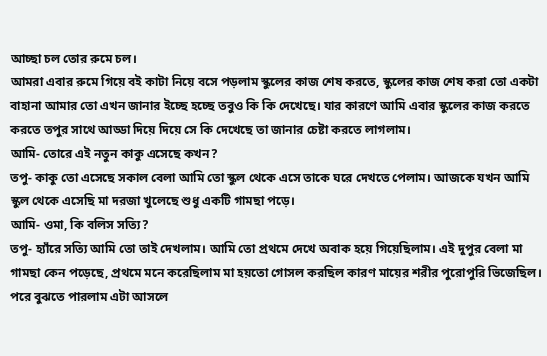আচ্ছা চল তোর রুমে চল।
আমরা এবার রুমে গিয়ে বই কাটা নিয়ে বসে পড়লাম স্কুলের কাজ শেষ করতে, স্কুলের কাজ শেষ করা তো একটা বাহানা আমার তো এখন জানার ইচ্ছে হচ্ছে তবুও কি কি দেখেছে। যার কারণে আমি এবার স্কুলের কাজ করতে করতে তপুর সাথে আড্ডা দিয়ে দিয়ে সে কি দেখেছে তা জানার চেষ্টা করতে লাগলাম।
আমি- তোরে এই নতুন কাকু এসেছে কখন?
তপু- কাকু তো এসেছে সকাল বেলা আমি তো স্কুল থেকে এসে তাকে ঘরে দেখতে পেলাম। আজকে যখন আমি স্কুল থেকে এসেছি মা দরজা খুলেছে শুধু একটি গামছা পড়ে।
আমি- ওমা, কি বলিস সত্যি?
তপু- হ্যাঁরে সত্যি আমি তো তাই দেখলাম। আমি তো প্রথমে দেখে অবাক হয়ে গিয়েছিলাম। এই দুপুর বেলা মা গামছা কেন পড়েছে, প্রথমে মনে করেছিলাম মা হয়তো গোসল করছিল কারণ মায়ের শরীর পুরোপুরি ভিজেছিল। পরে বুঝতে পারলাম এটা আসলে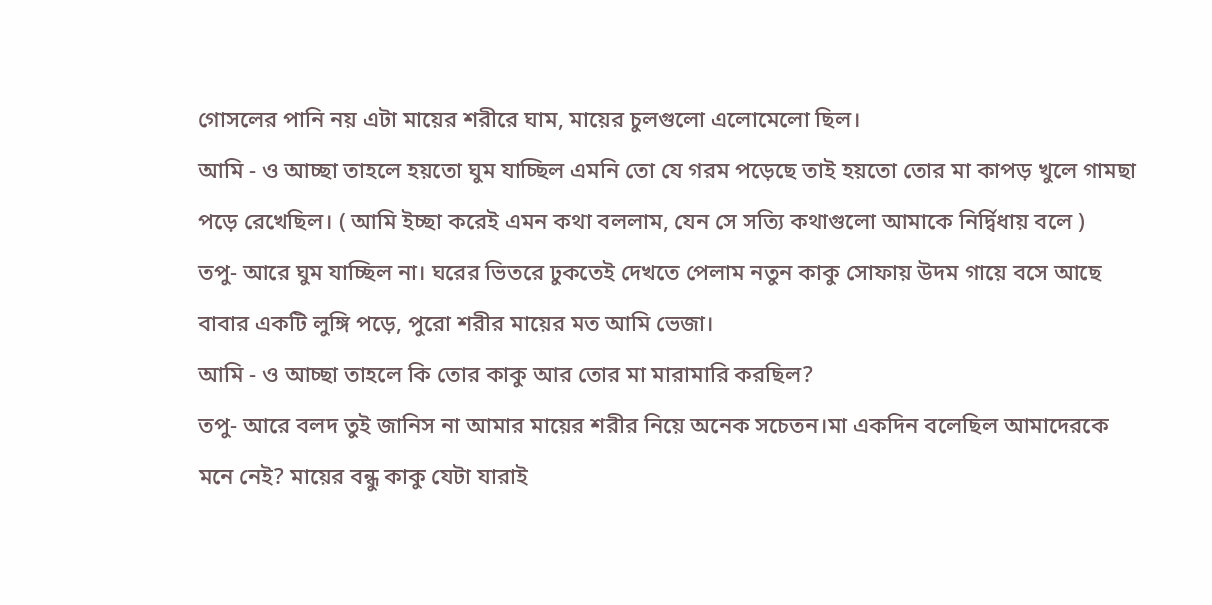গোসলের পানি নয় এটা মায়ের শরীরে ঘাম, মায়ের চুলগুলো এলোমেলো ছিল।
আমি - ও আচ্ছা তাহলে হয়তো ঘুম যাচ্ছিল এমনি তো যে গরম পড়েছে তাই হয়তো তোর মা কাপড় খুলে গামছা পড়ে রেখেছিল। ( আমি ইচ্ছা করেই এমন কথা বললাম, যেন সে সত্যি কথাগুলো আমাকে নির্দ্বিধায় বলে )
তপু- আরে ঘুম যাচ্ছিল না। ঘরের ভিতরে ঢুকতেই দেখতে পেলাম নতুন কাকু সোফায় উদম গায়ে বসে আছে বাবার একটি লুঙ্গি পড়ে, পুরো শরীর মায়ের মত আমি ভেজা।
আমি - ও আচ্ছা তাহলে কি তোর কাকু আর তোর মা মারামারি করছিল?
তপু- আরে বলদ তুই জানিস না আমার মায়ের শরীর নিয়ে অনেক সচেতন।মা একদিন বলেছিল আমাদেরকে মনে নেই? মায়ের বন্ধু কাকু যেটা যারাই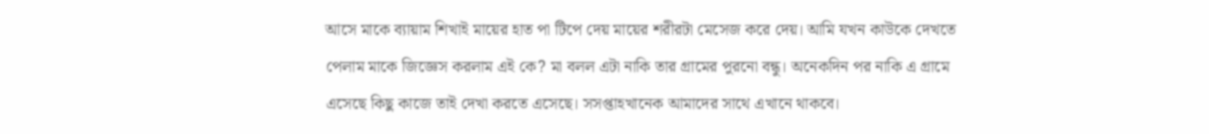আসে মাকে ব্যায়াম শিখাই মায়ের হাত পা টিপে দেয় মায়ের শরীরটা মেসেজ করে দেয়। আমি যখন কাউকে দেখতে পেলাম মাকে জিজ্ঞেস করলাম এই কে? মা বলল এটা নাকি তার গ্রামের পুরনো বন্ধু। অনেকদিন পর নাকি এ গ্রামে এসেছে কিছু কাজে তাই দেখা করতে এসেছে। সসপ্তাহখানেক আমাদের সাথে এখানে থাকবে।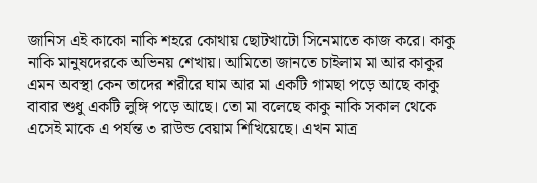জানিস এই কাকো নাকি শহরে কোথায় ছোটখাটো সিনেমাতে কাজ করে। কাকু নাকি মানুষদেরকে অভিনয় শেখায়। আমিতো জানতে চাইলাম মা আর কাকুর এমন অবস্থা কেন তাদের শরীরে ঘাম আর মা একটি গামছা পড়ে আছে কাকু বাবার শুধু একটি লুঙ্গি পড়ে আছে। তো মা বলেছে কাকু নাকি সকাল থেকে এসেই মাকে এ পর্যন্ত ৩ রাউন্ড বেয়াম শিখিয়েছে। এখন মাত্র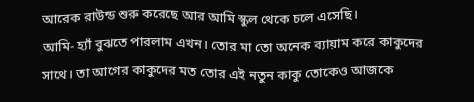আরেক রাউন্ড শুরু করেছে আর আমি স্কুল থেকে চলে এসেছি।
আমি- হ্যাঁ বুঝতে পারলাম এখন। তোর মা তো অনেক ব্যায়াম করে কাকুদের সাথে। তা আগের কাকুদের মত তোর এই নতুন কাকু তোকেও আজকে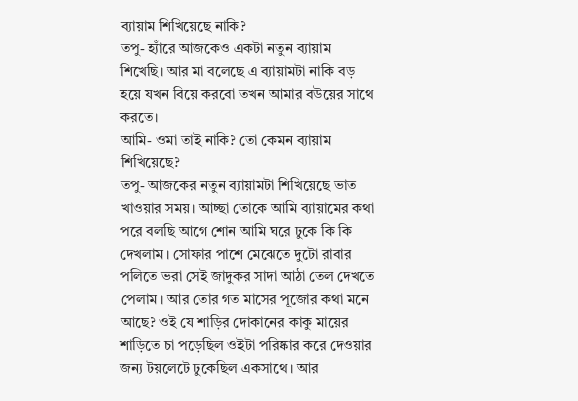ব্যায়াম শিখিয়েছে নাকি?
তপু- হ্যাঁরে আজকেও একটা নতুন ব্যায়াম শিখেছি। আর মা বলেছে এ ব্যায়ামটা নাকি বড় হয়ে যখন বিয়ে করবো তখন আমার বউয়ের সাথে করতে।
আমি- ওমা তাই নাকি? তো কেমন ব্যায়াম শিখিয়েছে?
তপু- আজকের নতুন ব্যায়ামটা শিখিয়েছে ভাত খাওয়ার সময়। আচ্ছা তোকে আমি ব্যায়ামের কথা পরে বলছি আগে শোন আমি ঘরে ঢুকে কি কি দেখলাম। সোফার পাশে মেঝেতে দুটো রাবার পলিতে ভরা সেই জাদুকর সাদা আঠা তেল দেখতে পেলাম। আর তোর গত মাসের পূজোর কথা মনে আছে? ওই যে শাড়ির দোকানের কাকু মায়ের শাড়িতে চা পড়েছিল ওইটা পরিষ্কার করে দেওয়ার জন্য টয়লেটে ঢুকেছিল একসাথে। আর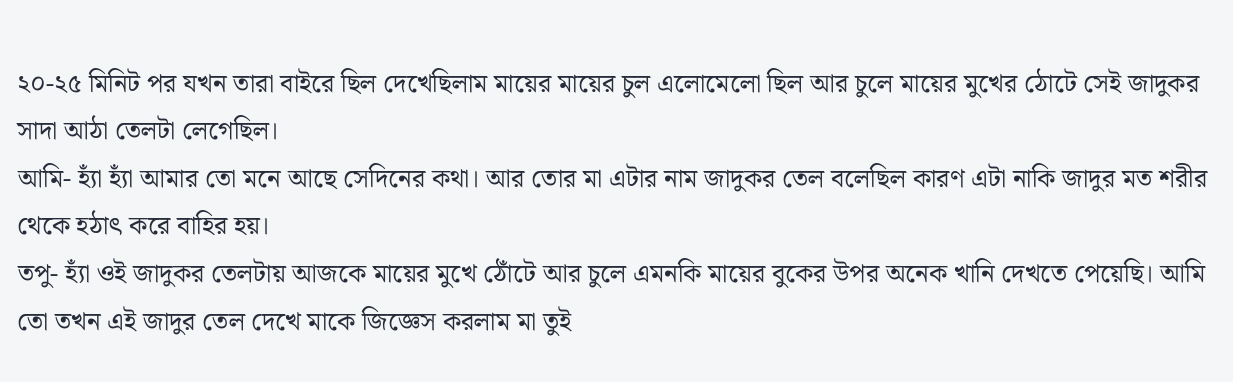২০-২৫ মিনিট পর যখন তারা বাইরে ছিল দেখেছিলাম মায়ের মায়ের চুল এলোমেলো ছিল আর চুলে মায়ের মুখের ঠোটে সেই জাদুকর সাদা আঠা তেলটা লেগেছিল।
আমি- হ্যাঁ হ্যাঁ আমার তো মনে আছে সেদিনের কথা। আর তোর মা এটার নাম জাদুকর তেল বলেছিল কারণ এটা নাকি জাদুর মত শরীর থেকে হঠাৎ করে বাহির হয়।
তপু- হ্যাঁ ওই জাদুকর তেলটায় আজকে মায়ের মুখে ঠোঁটে আর চুলে এমনকি মায়ের বুকের উপর অনেক খানি দেখতে পেয়েছি। আমি তো তখন এই জাদুর তেল দেখে মাকে জিজ্ঞেস করলাম মা তুই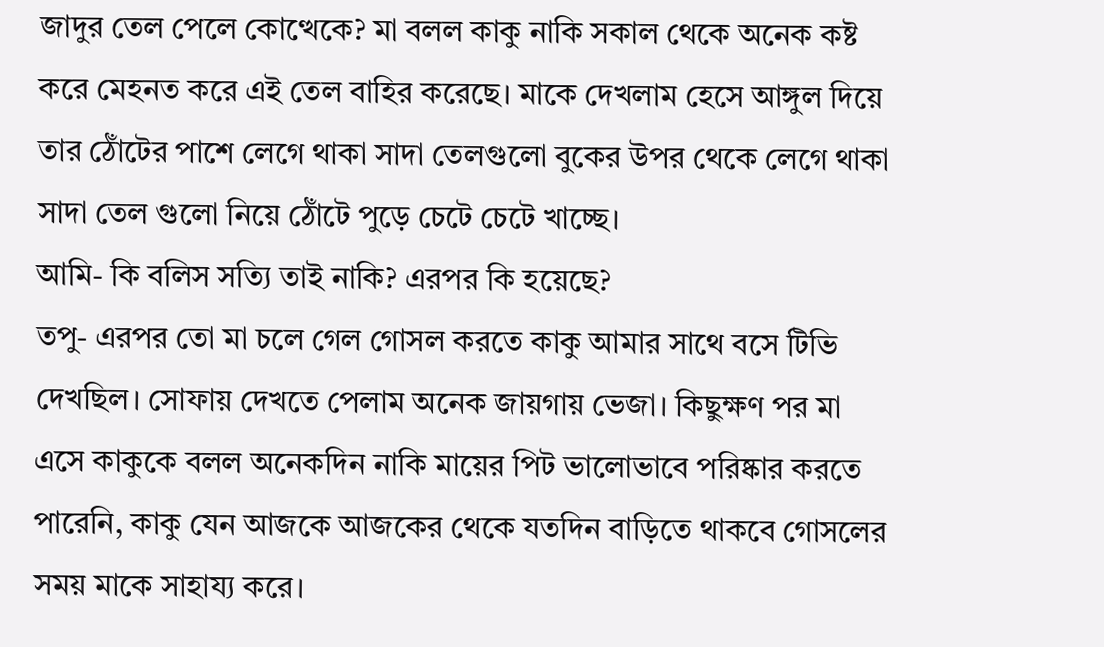জাদুর তেল পেলে কোত্থেকে? মা বলল কাকু নাকি সকাল থেকে অনেক কষ্ট করে মেহনত করে এই তেল বাহির করেছে। মাকে দেখলাম হেসে আঙ্গুল দিয়ে তার ঠোঁটের পাশে লেগে থাকা সাদা তেলগুলো বুকের উপর থেকে লেগে থাকা সাদা তেল গুলো নিয়ে ঠোঁটে পুড়ে চেটে চেটে খাচ্ছে।
আমি- কি বলিস সত্যি তাই নাকি? এরপর কি হয়েছে?
তপু- এরপর তো মা চলে গেল গোসল করতে কাকু আমার সাথে বসে টিভি দেখছিল। সোফায় দেখতে পেলাম অনেক জায়গায় ভেজা। কিছুক্ষণ পর মা এসে কাকুকে বলল অনেকদিন নাকি মায়ের পিট ভালোভাবে পরিষ্কার করতে পারেনি, কাকু যেন আজকে আজকের থেকে যতদিন বাড়িতে থাকবে গোসলের সময় মাকে সাহায্য করে।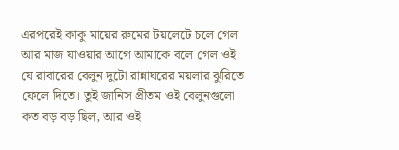এরপরেই কাকু মায়ের রুমের টয়লেটে চলে গেল আর মাজ যাওয়ার আগে আমাকে বলে গেল ওই যে রাবারের বেলুন দুটো রান্নাঘরের ময়লার ঝুরিতে ফেলে দিতে। তুই জানিস প্রীতম ওই বেলুনগুলো কত বড় বড় ছিল, আর ওই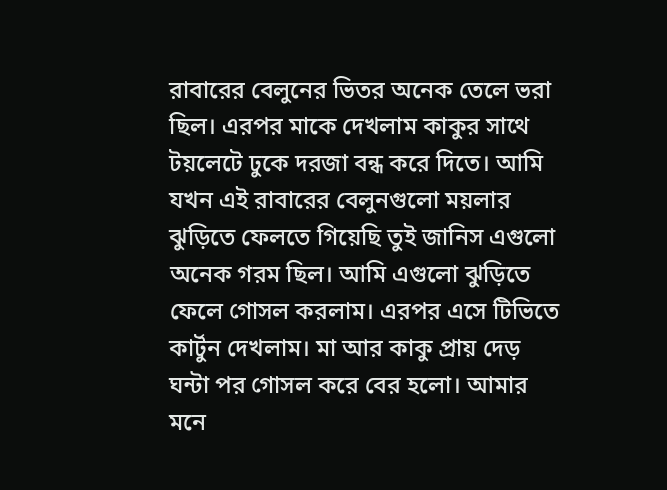রাবারের বেলুনের ভিতর অনেক তেলে ভরা ছিল। এরপর মাকে দেখলাম কাকুর সাথে টয়লেটে ঢুকে দরজা বন্ধ করে দিতে। আমি যখন এই রাবারের বেলুনগুলো ময়লার ঝুড়িতে ফেলতে গিয়েছি তুই জানিস এগুলো অনেক গরম ছিল। আমি এগুলো ঝুড়িতে ফেলে গোসল করলাম। এরপর এসে টিভিতে কার্টুন দেখলাম। মা আর কাকু প্রায় দেড় ঘন্টা পর গোসল করে বের হলো। আমার মনে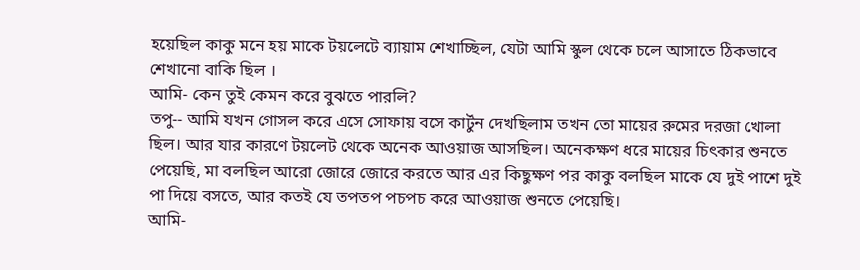হয়েছিল কাকু মনে হয় মাকে টয়লেটে ব্যায়াম শেখাচ্ছিল, যেটা আমি স্কুল থেকে চলে আসাতে ঠিকভাবে শেখানো বাকি ছিল ।
আমি- কেন তুই কেমন করে বুঝতে পারলি?
তপু-- আমি যখন গোসল করে এসে সোফায় বসে কার্টুন দেখছিলাম তখন তো মায়ের রুমের দরজা খোলা ছিল। আর যার কারণে টয়লেট থেকে অনেক আওয়াজ আসছিল। অনেকক্ষণ ধরে মায়ের চিৎকার শুনতে পেয়েছি, মা বলছিল আরো জোরে জোরে করতে আর এর কিছুক্ষণ পর কাকু বলছিল মাকে যে দুই পাশে দুই পা দিয়ে বসতে, আর কতই যে তপতপ পচপচ করে আওয়াজ শুনতে পেয়েছি।
আমি-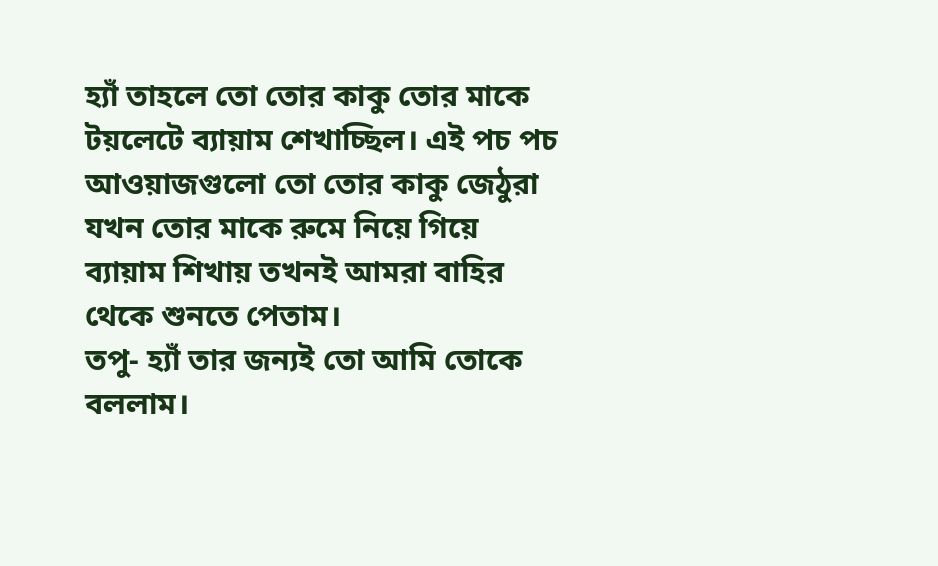হ্যাঁ তাহলে তো তোর কাকু তোর মাকে টয়লেটে ব্যায়াম শেখাচ্ছিল। এই পচ পচ আওয়াজগুলো তো তোর কাকু জেঠুরা যখন তোর মাকে রুমে নিয়ে গিয়ে ব্যায়াম শিখায় তখনই আমরা বাহির থেকে শুনতে পেতাম।
তপু- হ্যাঁ তার জন্যই তো আমি তোকে বললাম।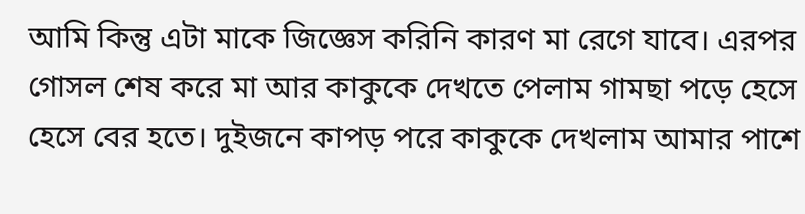আমি কিন্তু এটা মাকে জিজ্ঞেস করিনি কারণ মা রেগে যাবে। এরপর গোসল শেষ করে মা আর কাকুকে দেখতে পেলাম গামছা পড়ে হেসে হেসে বের হতে। দুইজনে কাপড় পরে কাকুকে দেখলাম আমার পাশে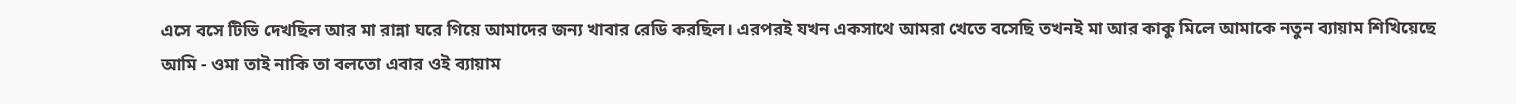এসে বসে টিভি দেখছিল আর মা রান্না ঘরে গিয়ে আমাদের জন্য খাবার রেডি করছিল। এরপরই যখন একসাথে আমরা খেতে বসেছি তখনই মা আর কাকু মিলে আমাকে নতুন ব্যায়াম শিখিয়েছে
আমি - ওমা তাই নাকি তা বলতো এবার ওই ব্যায়াম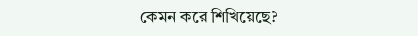কেমন করে শিখিয়েছে?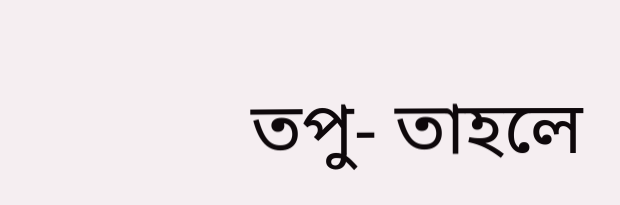তপু- তাহলে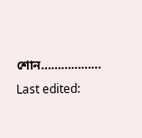শোন………………
Last edited: